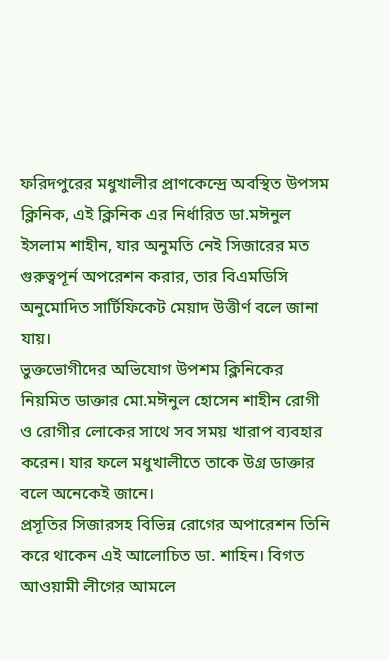ফরিদপুরের মধুখালীর প্রাণকেন্দ্রে অবস্থিত উপসম ক্লিনিক, এই ক্লিনিক এর নির্ধারিত ডা.মঈনুল ইসলাম শাহীন, যার অনুমতি নেই সিজারের মত গুরুত্বপূর্ন অপরেশন করার, তার বিএমডিসি অনুমোদিত সার্টিফিকেট মেয়াদ উত্তীর্ণ বলে জানা যায়।
ভুক্তভোগীদের অভিযোগ উপশম ক্লিনিকের নিয়মিত ডাক্তার মো.মঈনুল হোসেন শাহীন রোগী ও রোগীর লোকের সাথে সব সময় খারাপ ব্যবহার করেন। যার ফলে মধুখালীতে তাকে উগ্র ডাক্তার বলে অনেকেই জানে।
প্রসূতির সিজারসহ বিভিন্ন রোগের অপারেশন তিনি করে থাকেন এই আলোচিত ডা. শাহিন। বিগত আওয়ামী লীগের আমলে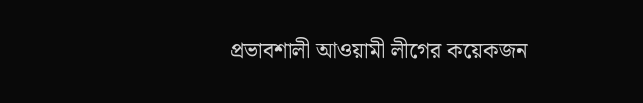প্রভাবশালী আওয়ামী লীগের কয়েকজন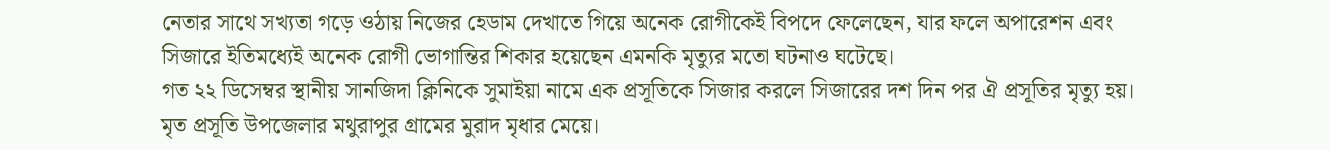নেতার সাথে সখ্যতা গড়ে ওঠায় নিজের হেডাম দেখাতে গিয়ে অনেক রোগীকেই বিপদে ফেলেছেন, যার ফলে অপারেশন এবং সিজারে ইতিমধ্যেই অনেক রোগী ভোগান্তির শিকার হয়েছেন এমনকি মৃত্যুর মতো ঘটনাও ঘটেছে।
গত ২২ ডিসেম্বর স্থানীয় সানজিদা ক্লিনিকে সুমাইয়া নামে এক প্রসূতিকে সিজার করলে সিজারের দশ দিন পর ঐ প্রসূতির মৃত্যু হয়। মৃত প্রসূতি উপজেলার মথুরাপুর গ্রামের মুরাদ মৃধার মেয়ে।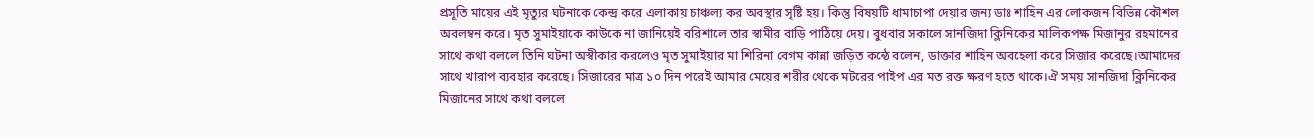প্রসূতি মায়ের এই মৃত্যুর ঘটনাকে কেন্দ্র করে এলাকায় চাঞ্চল্য কর অবস্থার সৃষ্টি হয়। কিন্তু বিষয়টি ধামাচাপা দেয়ার জন্য ডাঃ শাহিন এর লোকজন বিভিন্ন কৌশল অবলম্বন করে। মৃত সুমাইয়াকে কাউকে না জানিয়েই বরিশালে তার স্বামীর বাড়ি পাঠিয়ে দেয়। বুধবার সকালে সানজিদা ক্লিনিকের মালিকপক্ষ মিজানুর রহমানের সাথে কথা বললে তিনি ঘটনা অস্বীকার করলেও মৃত সুমাইয়ার মা শিরিনা বেগম কান্না জড়িত কন্ঠে বলেন, ডাক্তার শাহিন অবহেলা করে সিজার করেছে।আমাদের সাথে খারাপ ব্যবহার করেছে। সিজারের মাত্র ১০ দিন পরেই আমার মেয়ের শরীর থেকে মটরের পাইপ এর মত রক্ত ক্ষরণ হতে থাকে।ঐ সময় সানজিদা ক্লিনিকের মিজানের সাথে কথা বললে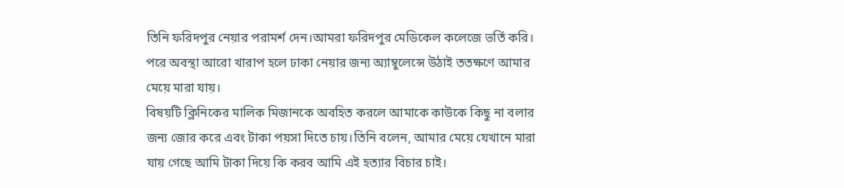তিনি ফরিদপুর নেয়ার পরামর্শ দেন।আমরা ফরিদপুর মেডিকেল কলেজে ভর্তি করি। পরে অবস্থা আরো খারাপ হলে ঢাকা নেয়ার জন্য অ্যাম্বুলেন্সে উঠাই ততক্ষণে আমার মেয়ে মারা যায়।
বিষয়টি ক্লিনিকের মালিক মিজানকে অবহিত করলে আমাকে কাউকে কিছু না বলার জন্য জোর করে এবং টাকা পয়সা দিতে চায়।তিনি বলেন, আমার মেয়ে যেখানে মারা যায় গেছে আমি টাকা দিয়ে কি করব আমি এই হত্যার বিচার চাই।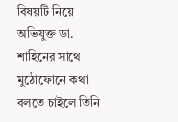বিষয়টি নিয়ে অভিযুক্ত ডা. শাহিনের সাথে মুঠোফোনে কথা বলতে চাইলে তিনি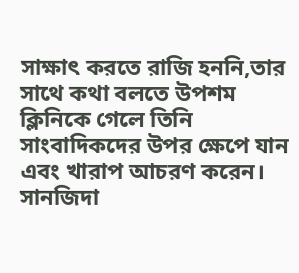সাক্ষাৎ করতে রাজি হননি,তার সাথে কথা বলতে উপশম ক্লিনিকে গেলে তিনি সাংবাদিকদের উপর ক্ষেপে যান এবং খারাপ আচরণ করেন।
সানজিদা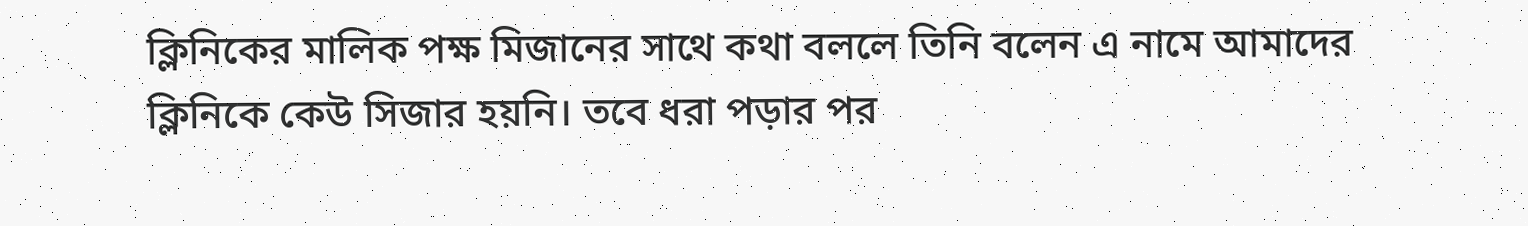ক্লিনিকের মালিক পক্ষ মিজানের সাথে কথা বললে তিনি বলেন এ নামে আমাদের ক্লিনিকে কেউ সিজার হয়নি। তবে ধরা পড়ার পর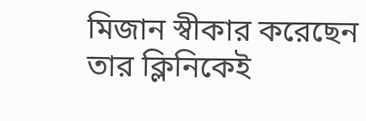মিজান স্বীকার করেছেন তার ক্লিনিকেই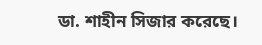ডা. শাহীন সিজার করেছে।